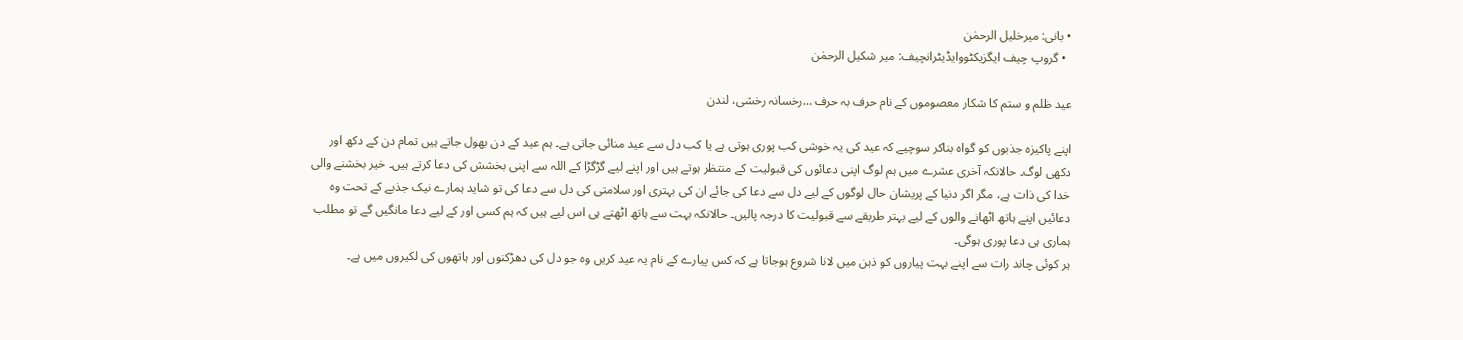• بانی: میرخلیل الرحمٰن
  • گروپ چیف ایگزیکٹووایڈیٹرانچیف: میر شکیل الرحمٰن

عید ظلم و ستم کا شکار معصوموں کے نام حرف بہ حرف …رخسانہ رخشی، لندن

اپنے پاکیزہ جذبوں کو گواہ بناکر سوچیے کہ عید کی یہ خوشی کب پوری ہوتی ہے یا کب دل سے عید منائی جاتی ہے۔ ہم عید کے دن بھول جاتے ہیں تمام دن کے دکھ اور دکھی لوگ۔ حالانکہ آخری عشرے میں ہم لوگ اپنی دعائوں کی قبولیت کے منتظر ہوتے ہیں اور اپنے لیے گڑگڑا کے اللہ سے اپنی بخشش کی دعا کرتے ہیں۔ خیر بخشنے والی خدا کی ذات ہے، مگر اگر دنیا کے پریشان حال لوگوں کے لیے دل سے دعا کی جائے ان کی بہتری اور سلامتی کی دل سے دعا کی تو شاید ہمارے نیک جذبے کے تحت وہ دعائیں اپنے ہاتھ اٹھانے والوں کے لیے بہتر طریقے سے قبولیت کا درجہ پالیں۔ حالانکہ بہت سے ہاتھ اٹھتے ہی اس لیے ہیں کہ ہم کسی اور کے لیے دعا مانگیں گے تو مطلب ہماری ہی دعا پوری ہوگی۔
ہر کوئی چاند رات سے اپنے بہت پیاروں کو ذہن میں لانا شروع ہوجاتا ہے کہ کس پیارے کے نام یہ عید کریں وہ جو دل کی دھڑکنوں اور ہاتھوں کی لکیروں میں ہے۔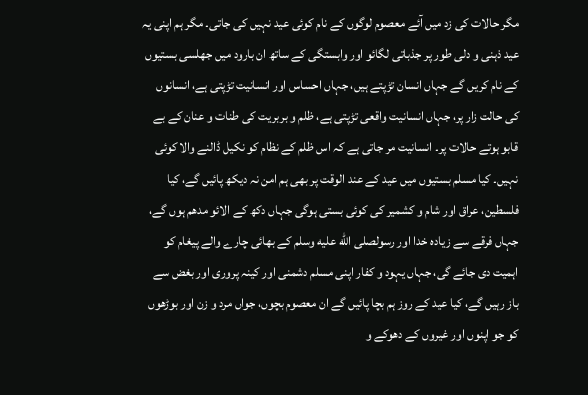مگر حالات کی زد میں آئے معصوم لوگوں کے نام کوئی عید نہیں کی جاتی۔ مگر ہم اپنی یہ عید ذہنی و دلی طور پر جذباتی لگائو اور وابستگی کے ساتھ ان بارود میں جھلسی بستیوں کے نام کریں گے جہاں انسان تڑپتے ہیں، جہاں احساس اور انسانیت تڑپتی ہے، انسانوں کی حالت زار پر، جہاں انسانیت واقعی تڑپتی ہے، ظلم و بربریت کی طنات و عنان کے بے قابو ہوتے حالات پر۔ انسانیت مر جاتی ہے کہ اس ظلم کے نظام کو نکیل ڈالنے والا کوئی نہیں۔ کیا مسلم بستیوں میں عید کے عند الوقت پر بھی ہم امن نہ دیکھ پائیں گے، کیا فلسطین، عراق اور شام و کشمیر کی کوئی بستی ہوگی جہاں دکھ کے الائو مدھم ہوں گے، جہاں فرقے سے زیادہ خدا اور رسولصلى الله عليه وسلم کے بھائی چارے والے پیغام کو اہمیت دی جائے گی، جہاں یہود و کفار اپنی مسلم دشمنی اور کینہ پروری اور بغض سے باز رہیں گے، کیا عید کے روز ہم بچا پائیں گے ان معصوم بچوں، جواں مرد و زن اور بوڑھوں کو جو اپنوں اور غیروں کے دھوکے و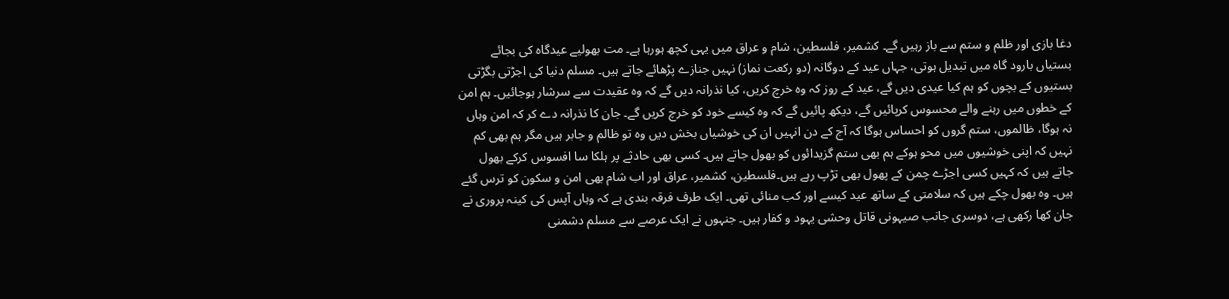دغا بازی اور ظلم و ستم سے باز رہیں گے۔ کشمیر، فلسطین، شام و عراق میں یہی کچھ ہورہا ہے۔ مت بھولیے عیدگاہ کی بجائے بستیاں بارود گاہ میں تبدیل ہوتی، جہاں عید کے دوگانہ (دو رکعت نماز) نہیں جنازے پڑھائے جاتے ہیں۔ مسلم دنیا کی اجڑتی بگڑتی بستیوں کے بچوں کو ہم کیا عیدی دیں گے، عید کے روز کہ وہ خرچ کریں، کیا نذرانہ دیں گے کہ وہ عقیدت سے سرشار ہوجائیں۔ ہم امن کے خطوں میں رہنے والے محسوس کرپائیں گے، دیکھ پائیں گے کہ وہ کیسے خود کو خرچ کریں گے۔ جان کا نذرانہ دے کر کہ امن وہاں نہ ہوگا، ظالموں، ستم گروں کو احساس ہوگا کہ آج کے دن انہیں ان کی خوشیاں بخش دیں وہ تو ظالم و جابر ہیں مگر ہم بھی کم نہیں کہ اپنی خوشیوں میں محو ہوکے ہم بھی ستم گزیدائوں کو بھول جاتے ہیں۔ کسی بھی حادثے پر ہلکا سا افسوس کرکے بھول جاتے ہیں کہ کہیں کسی اجڑے چمن کے پھول بھی تڑپ رہے ہیں۔فلسطین، کشمیر، عراق اور اب شام بھی امن و سکون کو ترس گئے ہیں۔ وہ بھول چکے ہیں کہ سلامتی کے ساتھ عید کیسے اور کب منائی تھی۔ ایک طرف فرقہ بندی ہے کہ وہاں آپس کی کینہ پروری نے جان کھا رکھی ہے، دوسری جانب صیہونی قاتل وحشی یہود و کفار ہیں۔ جنہوں نے ایک عرصے سے مسلم دشمنی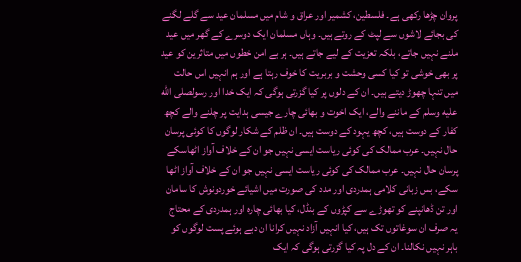پروان چڑھا رکھی ہے۔ فلسطین، کشمیر اور عراق و شام میں مسلمان عید سے گلے لگنے کی بجائے لاشوں سے لپٹ کے روتے ہیں۔ وہاں مسلمان ایک دوسرے کے گھر میں عید ملنے نہیں جاتے، بلکہ تعزیت کے لیے جاتے ہیں۔ ہر بے امن خطوں میں متاثرین کو عید پر بھی خوشی تو کیا کسی وحشت و بربریت کا خوف رہتا ہے اور ہم انہیں اس حالت میں تنہا چھوڑ دیتے ہیں۔ ان کے دلوں پر کیا گزرتی ہوگی کہ ایک خدا اور رسولصلى الله عليه وسلم کے ماننے والے، ایک اخوت و بھائی چارے جیسی ہدایت پر چلنے والے کچھ کفار کے دوست ہیں، کچھ یہود کے دوست ہیں۔ ان ظلم کے شکار لوگوں کا کوئی پرسان حال نہیں۔ عرب ممالک کی کوئی ریاست ایسی نہیں جو ان کے خلاف آواز اٹھاسکے پرسان حال نہیں۔ عرب ممالک کی کوئی ریاست ایسی نہیں جو ان کے خلاف آواز اٹھا سکے، بس زبانی کلامی ہمدردی اور مدد کی صورت میں اشیائے خوردونوش کا سامان اور تن ڈھانپنے کو تھوڑے سے کپڑوں کے بنڈل، کیا بھائی چارہ اور ہمدردی کے محتاج یہ صرف ان سوغاتوں تک ہیں، کیا انہیں آزاد نہیں کرانا ان دبے ہوئے پست لوگوں کو باہر نہیں نکالنا۔ ان کے دل پہ کیا گزرتی ہوگی کہ ایک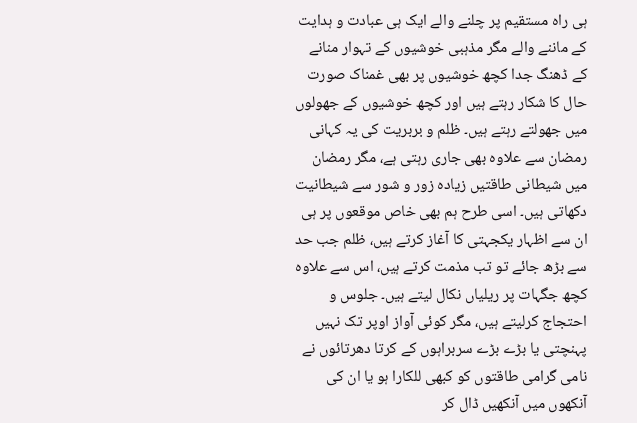ہی راہ مستقیم پر چلنے والے ایک ہی عبادت و ہدایت کے ماننے والے مگر مذہبی خوشیوں کے تہوار منانے کے ڈھنگ جدا کچھ خوشیوں پر بھی غمناک صورت حال کا شکار رہتے ہیں اور کچھ خوشیوں کے جھولوں میں جھولتے رہتے ہیں۔ ظلم و بربریت کی یہ کہانی رمضان سے علاوہ بھی جاری رہتی ہے، مگر رمضان میں شیطانی طاقتیں زیادہ زور و شور سے شیطانیت دکھاتی ہیں۔ اسی طرح ہم بھی خاص موقعوں پر ہی ان سے اظہار یکجہتی کا آغاز کرتے ہیں، ظلم جب حد سے بڑھ جائے تو تب مذمت کرتے ہیں، اس سے علاوہ کچھ جگہات پر ریلیاں نکال لیتے ہیں۔ جلوس و احتجاج کرلیتے ہیں، مگر کوئی آواز اوپر تک نہیں پہنچتی یا بڑے بڑے سربراہوں کے کرتا دھرتائوں نے نامی گرامی طاقتوں کو کبھی للکارا ہو یا ان کی آنکھوں میں آنکھیں ڈال کر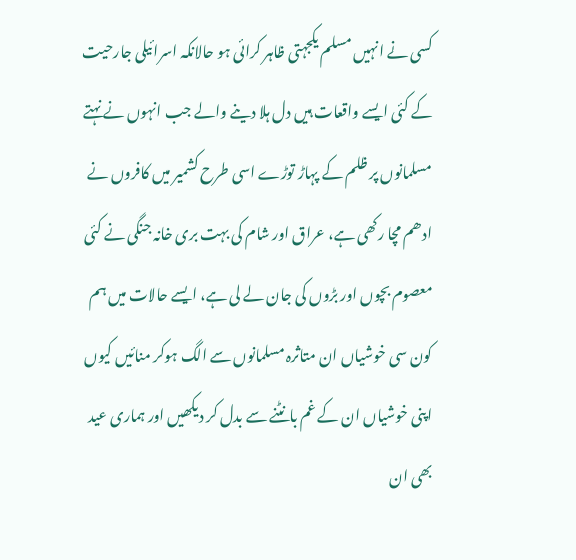کسی نے انہیں مسلم یکجہتی ظاہر کرائی ہو حالانکہ اسرائیلی جارحیت کے کئی ایسے واقعات ہیں دل ہلا دینے والے جب انہوں نے نہتے مسلمانوں پر ظلم کے پہاڑ توڑے اسی طرح کشمیر میں کافروں نے ادھم مچا رکھی ہے، عراق اور شام کی بہت بری خانہ جنگی نے کئی معصوم بچوں اور بڑوں کی جان لے لی ہے، ایسے حالات میں ہم کون سی خوشیاں ان متاثرہ مسلمانوں سے الگ ہوکر منائیں کیوں اپنی خوشیاں ان کے غم بانٹنے سے بدل کر دیکھیں اور ہماری عید بھی ان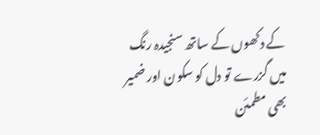کے دکھوں کے ساتھ سنجیدہ رنگ میں گزرے تو دل کو سکون اور ضمیر بھی مطمئن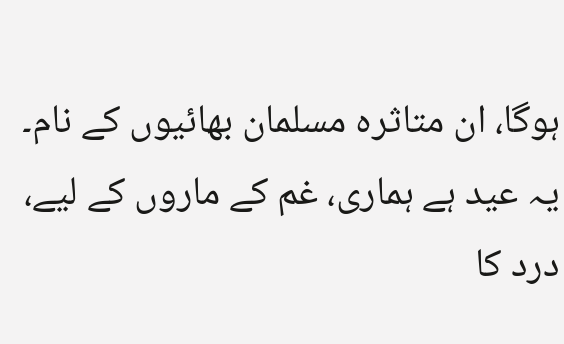ہوگا، ان متاثرہ مسلمان بھائیوں کے نام۔ یہ عید ہے ہماری، غم کے ماروں کے لیے، درد کا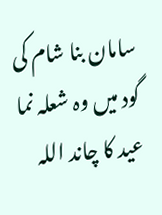سامان بنا شام کی گود میں وہ شعلہ نما عید کا چاند اللہ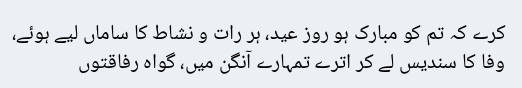کرے کہ تم کو مبارک ہو روز عید، ہر رات و نشاط کا ساماں لیے ہوئے، وفا کا سندیس لے کر اترے تمہارے آنگن میں، گواہ رفاقتوں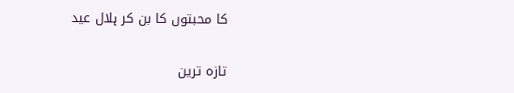کا محبتوں کا بن کر ہلال عید

تازہ ترین